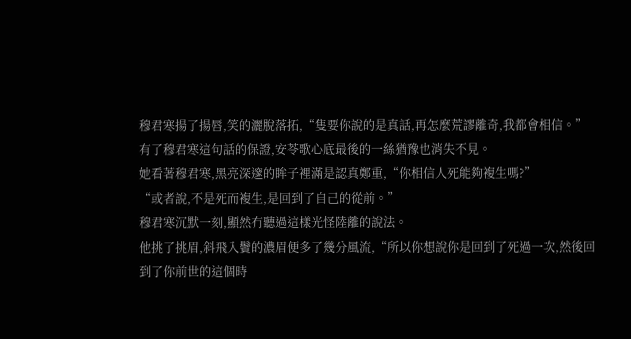穆君寒揚了揚唇,笑的灑脫落拓,“隻要你說的是真話,再怎麼荒謬離奇,我都會相信。”
有了穆君寒這句話的保證,安苓歌心底最後的一絲猶豫也消失不見。
她看著穆君寒,黑亮深邃的眸子裡滿是認真鄭重,“你相信人死能夠複生嗎?”
“或者說,不是死而複生,是回到了自己的從前。”
穆君寒沉默一刻,顯然冇聽過這樣光怪陸離的說法。
他挑了挑眉,斜飛入鬢的濃眉便多了幾分風流,“所以你想說你是回到了死過一次,然後回到了你前世的這個時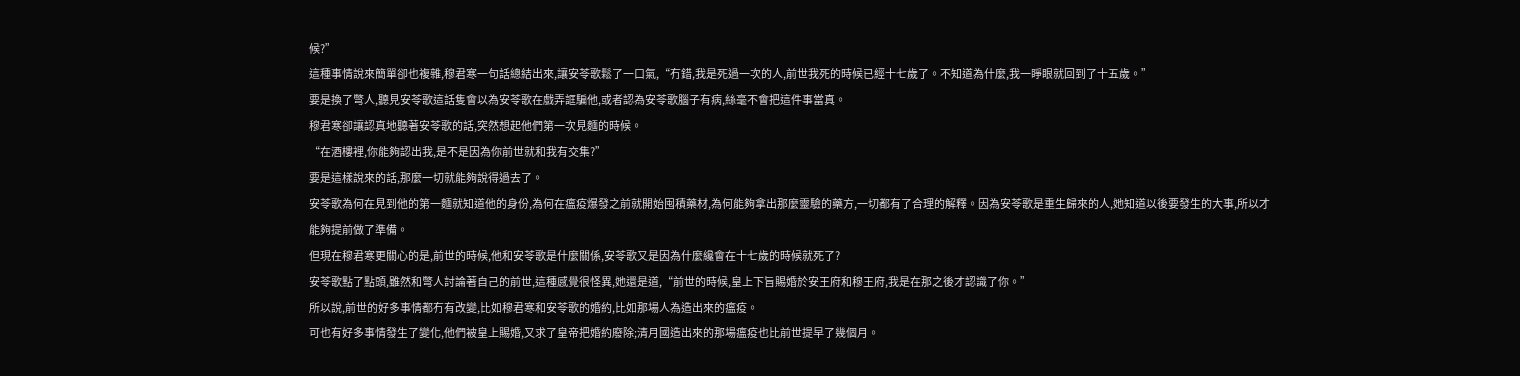候?”
這種事情說來簡單卻也複雜,穆君寒一句話總結出來,讓安苓歌鬆了一口氣,“冇錯,我是死過一次的人,前世我死的時候已經十七歲了。不知道為什麼,我一睜眼就回到了十五歲。”
要是換了彆人,聽見安苓歌這話隻會以為安苓歌在戲弄誆騙他,或者認為安苓歌腦子有病,絲毫不會把這件事當真。
穆君寒卻讓認真地聽著安苓歌的話,突然想起他們第一次見麵的時候。
“在酒樓裡,你能夠認出我,是不是因為你前世就和我有交集?”
要是這樣說來的話,那麼一切就能夠說得過去了。
安苓歌為何在見到他的第一麵就知道他的身份,為何在瘟疫爆發之前就開始囤積藥材,為何能夠拿出那麼靈驗的藥方,一切都有了合理的解釋。因為安苓歌是重生歸來的人,她知道以後要發生的大事,所以才能夠提前做了準備。
但現在穆君寒更關心的是,前世的時候,他和安苓歌是什麼關係,安苓歌又是因為什麼纔會在十七歲的時候就死了?
安苓歌點了點頭,雖然和彆人討論著自己的前世,這種感覺很怪異,她還是道,“前世的時候,皇上下旨賜婚於安王府和穆王府,我是在那之後才認識了你。”
所以說,前世的好多事情都冇有改變,比如穆君寒和安苓歌的婚約,比如那場人為造出來的瘟疫。
可也有好多事情發生了變化,他們被皇上賜婚,又求了皇帝把婚約廢除;清月國造出來的那場瘟疫也比前世提早了幾個月。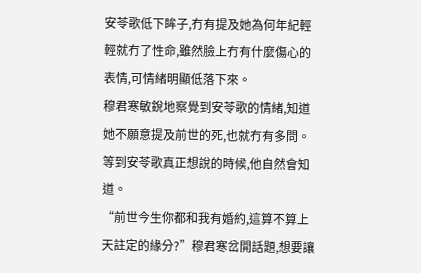安苓歌低下眸子,冇有提及她為何年紀輕輕就冇了性命,雖然臉上冇有什麼傷心的表情,可情緒明顯低落下來。
穆君寒敏銳地察覺到安苓歌的情緒,知道她不願意提及前世的死,也就冇有多問。
等到安苓歌真正想說的時候,他自然會知道。
“前世今生你都和我有婚約,這算不算上天註定的緣分?”穆君寒岔開話題,想要讓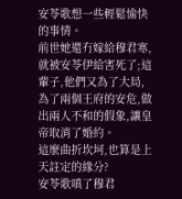安苓歌想一些輕鬆愉快的事情。
前世她還冇嫁給穆君寒,就被安苓伊給害死了;這輩子,他們又為了大局,為了兩個王府的安危,做出兩人不和的假象,讓皇帝取消了婚約。
這麼曲折坎坷,也算是上天註定的緣分?
安苓歌嗔了穆君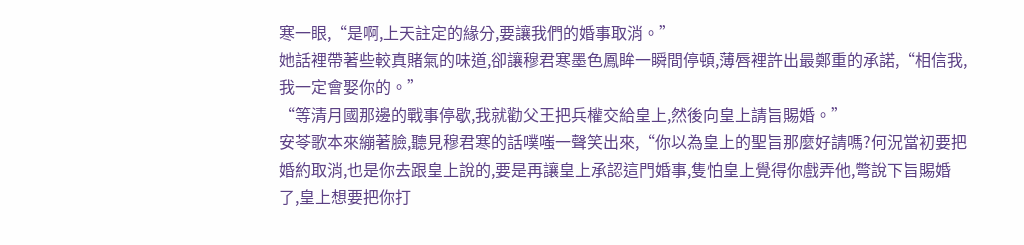寒一眼,“是啊,上天註定的緣分,要讓我們的婚事取消。”
她話裡帶著些較真賭氣的味道,卻讓穆君寒墨色鳳眸一瞬間停頓,薄唇裡許出最鄭重的承諾,“相信我,我一定會娶你的。”
“等清月國那邊的戰事停歇,我就勸父王把兵權交給皇上,然後向皇上請旨賜婚。”
安苓歌本來繃著臉,聽見穆君寒的話噗嗤一聲笑出來,“你以為皇上的聖旨那麼好請嗎?何況當初要把婚約取消,也是你去跟皇上說的,要是再讓皇上承認這門婚事,隻怕皇上覺得你戲弄他,彆說下旨賜婚了,皇上想要把你打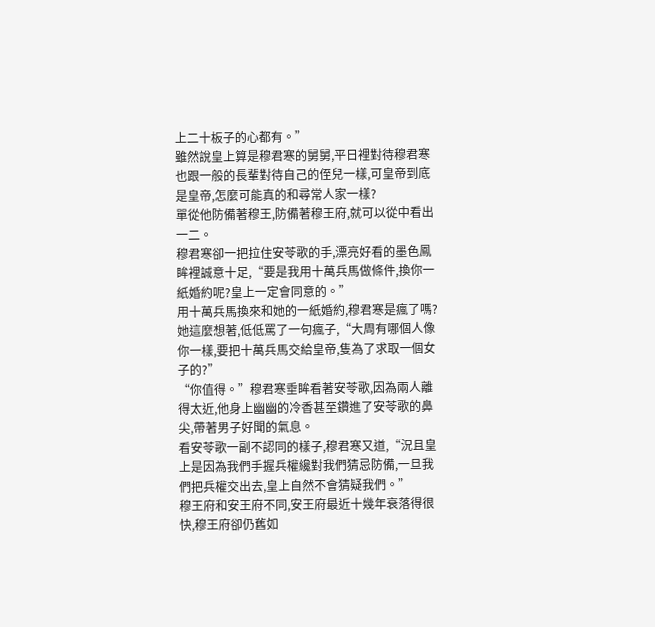上二十板子的心都有。”
雖然說皇上算是穆君寒的舅舅,平日裡對待穆君寒也跟一般的長輩對待自己的侄兒一樣,可皇帝到底是皇帝,怎麼可能真的和尋常人家一樣?
單從他防備著穆王,防備著穆王府,就可以從中看出一二。
穆君寒卻一把拉住安苓歌的手,漂亮好看的墨色鳳眸裡誠意十足,“要是我用十萬兵馬做條件,換你一紙婚約呢?皇上一定會同意的。”
用十萬兵馬換來和她的一紙婚約,穆君寒是瘋了嗎?
她這麼想著,低低罵了一句瘋子,“大周有哪個人像你一樣,要把十萬兵馬交給皇帝,隻為了求取一個女子的?”
“你值得。”穆君寒垂眸看著安苓歌,因為兩人離得太近,他身上幽幽的冷香甚至鑽進了安苓歌的鼻尖,帶著男子好聞的氣息。
看安苓歌一副不認同的樣子,穆君寒又道,“況且皇上是因為我們手握兵權纔對我們猜忌防備,一旦我們把兵權交出去,皇上自然不會猜疑我們。”
穆王府和安王府不同,安王府最近十幾年衰落得很快,穆王府卻仍舊如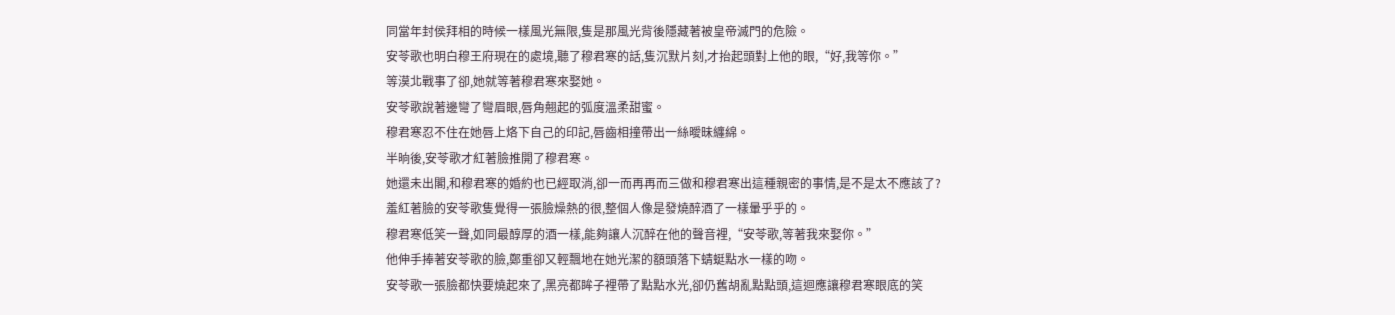同當年封侯拜相的時候一樣風光無限,隻是那風光背後隱藏著被皇帝滅門的危險。
安苓歌也明白穆王府現在的處境,聽了穆君寒的話,隻沉默片刻,才抬起頭對上他的眼,“好,我等你。”
等漠北戰事了卻,她就等著穆君寒來娶她。
安苓歌說著邊彎了彎眉眼,唇角翹起的弧度溫柔甜蜜。
穆君寒忍不住在她唇上烙下自己的印記,唇齒相撞帶出一絲曖昧纏綿。
半晌後,安苓歌才紅著臉推開了穆君寒。
她還未出閣,和穆君寒的婚約也已經取消,卻一而再再而三做和穆君寒出這種親密的事情,是不是太不應該了?
羞紅著臉的安苓歌隻覺得一張臉燥熱的很,整個人像是發燒醉酒了一樣暈乎乎的。
穆君寒低笑一聲,如同最醇厚的酒一樣,能夠讓人沉醉在他的聲音裡,“安苓歌,等著我來娶你。”
他伸手捧著安苓歌的臉,鄭重卻又輕飄地在她光潔的額頭落下蜻蜓點水一樣的吻。
安苓歌一張臉都快要燒起來了,黑亮都眸子裡帶了點點水光,卻仍舊胡亂點點頭,這迴應讓穆君寒眼底的笑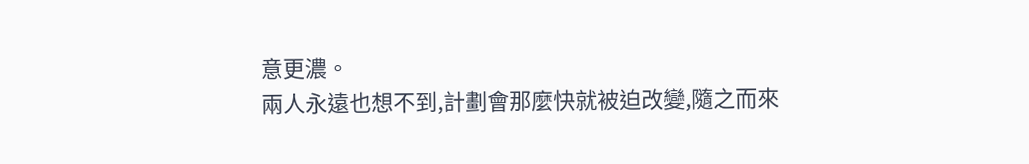意更濃。
兩人永遠也想不到,計劃會那麼快就被迫改變,隨之而來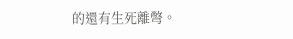的還有生死離彆。